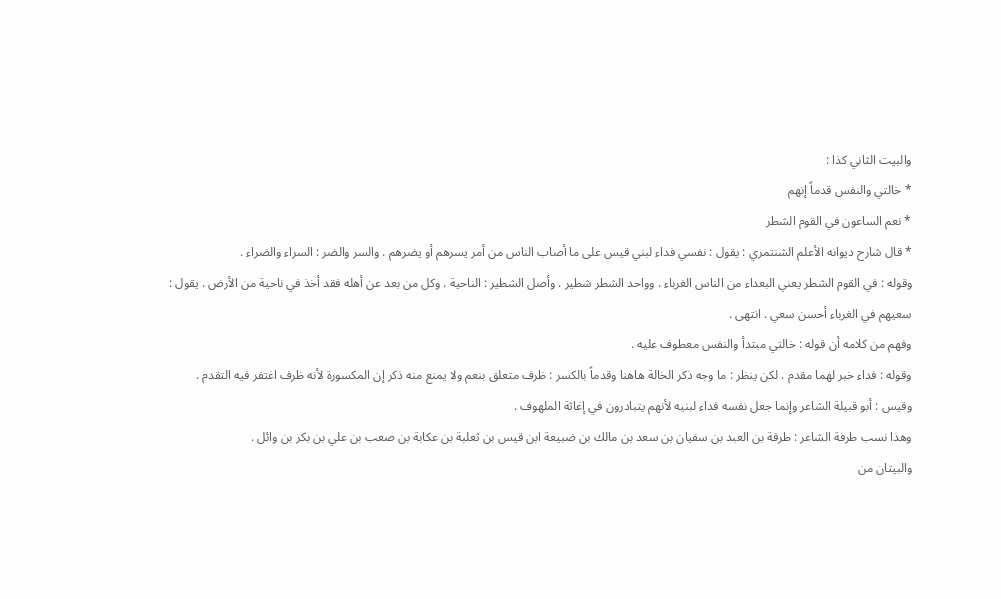والبيت الثاني كذا :
* خالتي والنفس قدماً إنهم
* نعم الساعون في القوم الشطر
* قال شارح ديوانه الأعلم الشنتمري : يقول : نفسي فداء لبني قيس على ما أصاب الناس من أمر يسرهم أو يضرهم . والسر والضر : السراء والضراء .
وقوله : في القوم الشطر يعني البعداء من الناس الغرباء . وواحد الشطر شطير . وأصل الشطير : الناحية . وكل من بعد عن أهله فقد أخذ في ناحية من الأرض . يقول : سعيهم في الغرباء أحسن سعي . انتهى .
وفهم من كلامه أن قوله : خالتي مبتدأ والنفس معطوف عليه .
وقوله : فداء خبر لهما مقدم . لكن ينظر : ما وجه ذكر الخالة هاهنا وقدماً بالكسر : ظرف متعلق بنعم ولا يمنع منه ذكر إن المكسورة لأنه ظرف اغتفر فيه التقدم .
وقيس : أبو قبيلة الشاعر وإنما جعل نفسه فداء لبنيه لأنهم يتبادرون في إغاثة الملهوف .
وهذا نسب طرفة الشاعر : طرفة بن العبد بن سفيان بن سعد بن مالك بن ضبيعة ابن قيس بن ثعلبة بن عكابة بن صعب بن علي بن بكر بن وائل .
والبيتان من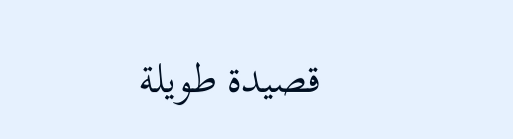قصيدة طويلة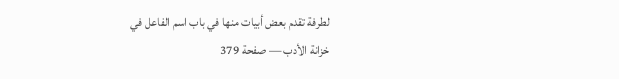لطرفة تقدم بعض أبيات منها في باب اسم الفاعل في
خزانة الأدب — صفحة 379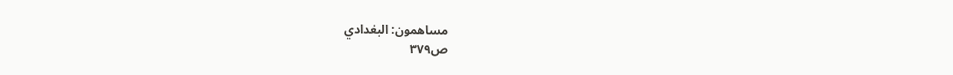مساهمون: البغدادي
ص٣٧٩